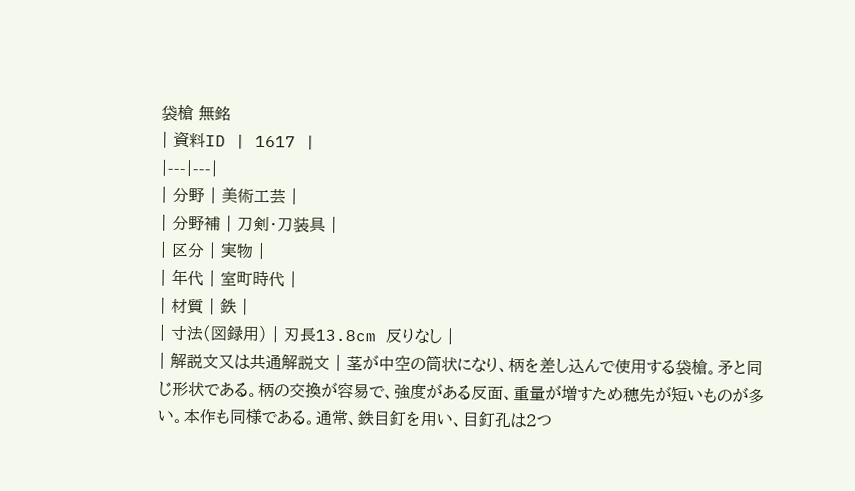袋槍 無銘
| 資料ID | 1617 |
|---|---|
| 分野 | 美術工芸 |
| 分野補 | 刀剣・刀装具 |
| 区分 | 実物 |
| 年代 | 室町時代 |
| 材質 | 鉄 |
| 寸法(図録用) | 刃長13.8cm 反りなし |
| 解説文又は共通解説文 | 茎が中空の筒状になり、柄を差し込んで使用する袋槍。矛と同じ形状である。柄の交換が容易で、強度がある反面、重量が増すため穂先が短いものが多い。本作も同様である。通常、鉄目釘を用い、目釘孔は2つ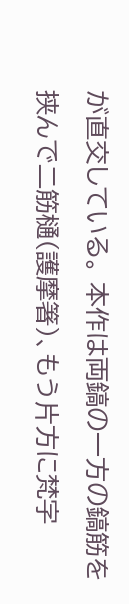が直交している。 本作は両鎬の一方の鎬筋を挟んで二筋樋(護摩箸)、もう片方に梵字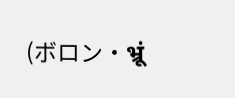(ボロン・भ्रूं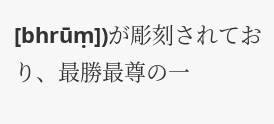[bhrūṃ])が彫刻されており、最勝最尊の一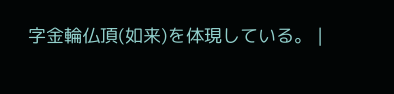字金輪仏頂(如来)を体現している。 |